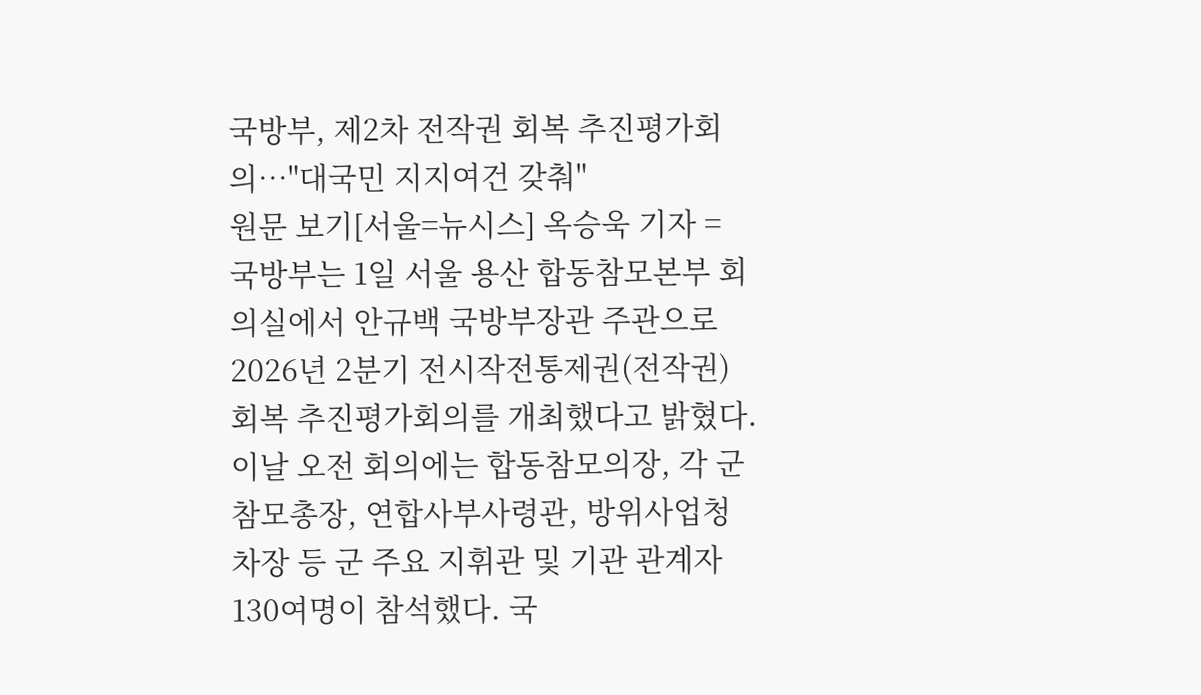국방부, 제2차 전작권 회복 추진평가회의…"대국민 지지여건 갖춰"
원문 보기[서울=뉴시스] 옥승욱 기자 = 국방부는 1일 서울 용산 합동참모본부 회의실에서 안규백 국방부장관 주관으로 2026년 2분기 전시작전통제권(전작권) 회복 추진평가회의를 개최했다고 밝혔다. 이날 오전 회의에는 합동참모의장, 각 군 참모총장, 연합사부사령관, 방위사업청 차장 등 군 주요 지휘관 및 기관 관계자 130여명이 참석했다. 국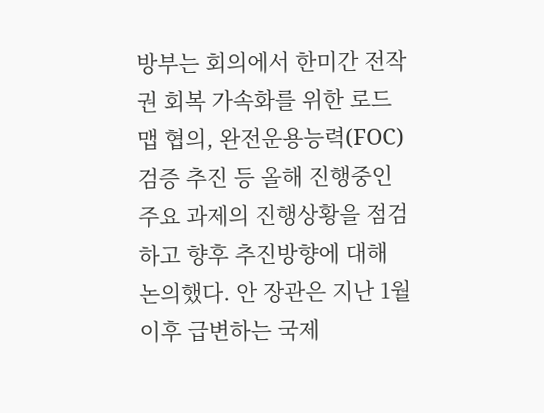방부는 회의에서 한미간 전작권 회복 가속화를 위한 로드맵 협의, 완전운용능력(FOC) 검증 추진 등 올해 진행중인 주요 과제의 진행상황을 점검하고 향후 추진방향에 대해 논의했다. 안 장관은 지난 1월 이후 급변하는 국제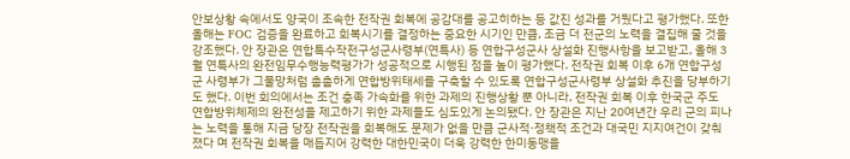안보상황 속에서도 양국이 조속한 전작권 회복에 공감대를 공고히하는 등 값진 성과를 거뒀다고 평가했다. 또한 올해는 FOC 검증을 완료하고 회복시기를 결정하는 중요한 시기인 만큼, 조금 더 전군의 노력을 결집해 줄 것을 강조했다. 안 장관은 연합특수작전구성군사령부(연특사) 등 연합구성군사 상설화 진행사항을 보고받고, 올해 3월 연특사의 완전임무수행능력평가가 성공적으로 시행된 점을 높이 평가했다. 전작권 회복 이후 6개 연합구성군 사령부가 그물망처럼 촘촘하게 연합방위태세를 구축할 수 있도록 연합구성군사령부 상설화 추진을 당부하기도 했다. 이번 회의에서는 조건 충족 가속화를 위한 과제의 진행상황 뿐 아니라, 전작권 회복 이후 한국군 주도 연합방위체제의 완전성을 제고하기 위한 과제들도 심도있게 논의됐다. 안 장관은 지난 20여년간 우리 군의 피나는 노력을 통해 지금 당장 전작권을 회복해도 문제가 없을 만큼 군사적·정책적 조건과 대국민 지지여건이 갖춰졌다 며 전작권 회복을 매듭지어 강력한 대한민국이 더욱 강력한 한미동맹을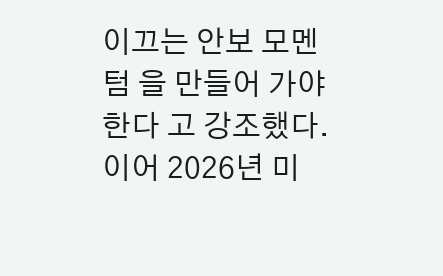이끄는 안보 모멘텀 을 만들어 가야 한다 고 강조했다. 이어 2026년 미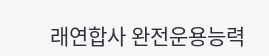래연합사 완전운용능력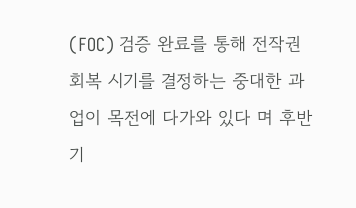(FOC) 검증 완료를 통해 전작권 회복 시기를 결정하는 중대한 과업이 목전에 다가와 있다 며 후반기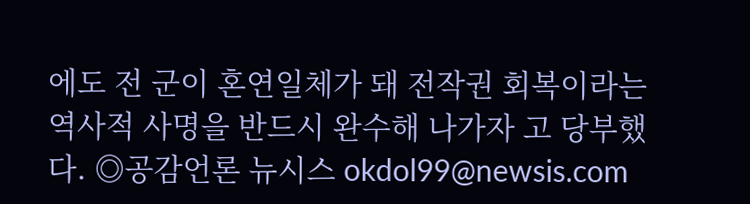에도 전 군이 혼연일체가 돼 전작권 회복이라는 역사적 사명을 반드시 완수해 나가자 고 당부했다. ◎공감언론 뉴시스 okdol99@newsis.com